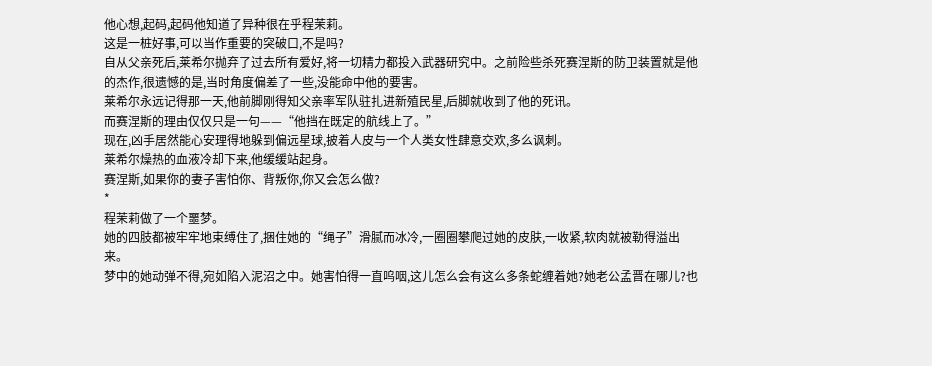他心想,起码,起码他知道了异种很在乎程茉莉。
这是一桩好事,可以当作重要的突破口,不是吗?
自从父亲死后,莱希尔抛弃了过去所有爱好,将一切精力都投入武器研究中。之前险些杀死赛涅斯的防卫装置就是他的杰作,很遗憾的是,当时角度偏差了一些,没能命中他的要害。
莱希尔永远记得那一天,他前脚刚得知父亲率军队驻扎进新殖民星,后脚就收到了他的死讯。
而赛涅斯的理由仅仅只是一句——“他挡在既定的航线上了。”
现在,凶手居然能心安理得地躲到偏远星球,披着人皮与一个人类女性肆意交欢,多么讽刺。
莱希尔燥热的血液冷却下来,他缓缓站起身。
赛涅斯,如果你的妻子害怕你、背叛你,你又会怎么做?
*
程茉莉做了一个噩梦。
她的四肢都被牢牢地束缚住了,捆住她的“绳子”滑腻而冰冷,一圈圈攀爬过她的皮肤,一收紧,软肉就被勒得溢出来。
梦中的她动弹不得,宛如陷入泥沼之中。她害怕得一直呜咽,这儿怎么会有这么多条蛇缠着她?她老公孟晋在哪儿?也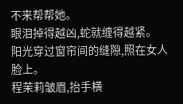不来帮帮她。
眼泪掉得越凶,蛇就缠得越紧。
阳光穿过窗帘间的缝隙,照在女人脸上。
程茉莉皱眉,抬手横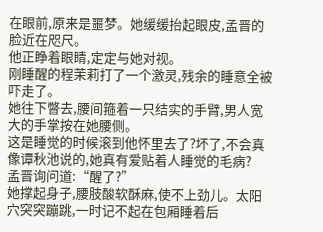在眼前,原来是噩梦。她缓缓抬起眼皮,孟晋的脸近在咫尺。
他正睁着眼睛,定定与她对视。
刚睡醒的程茉莉打了一个激灵,残余的睡意全被吓走了。
她往下瞥去,腰间箍着一只结实的手臂,男人宽大的手掌按在她腰侧。
这是睡觉的时候滚到他怀里去了?坏了,不会真像谭秋池说的,她真有爱贴着人睡觉的毛病?
孟晋询问道:“醒了?”
她撑起身子,腰肢酸软酥麻,使不上劲儿。太阳穴突突蹦跳,一时记不起在包厢睡着后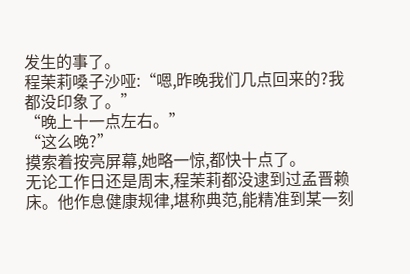发生的事了。
程茉莉嗓子沙哑:“嗯,昨晚我们几点回来的?我都没印象了。”
“晚上十一点左右。”
“这么晚?”
摸索着按亮屏幕,她略一惊,都快十点了。
无论工作日还是周末,程茉莉都没逮到过孟晋赖床。他作息健康规律,堪称典范,能精准到某一刻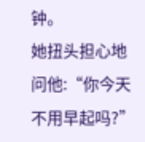钟。
她扭头担心地问他:“你今天不用早起吗?”